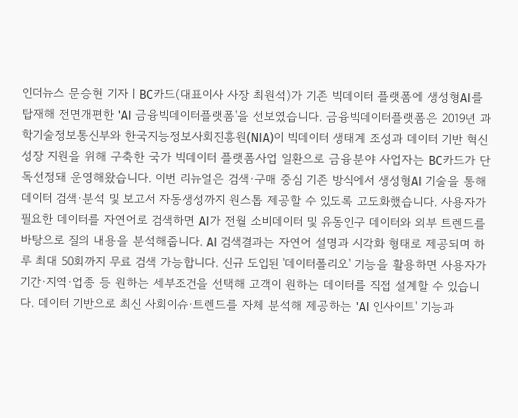인더뉴스 문승현 기자ㅣBC카드(대표이사 사장 최원석)가 기존 빅데이터 플랫폼에 생성형AI를 탑재해 전면개편한 'AI 금융빅데이터플랫폼'을 선보였습니다. 금융빅데이터플랫폼은 2019년 과학기술정보통신부와 한국지능정보사회진흥원(NIA)이 빅데이터 생태계 조성과 데이터 기반 혁신성장 지원을 위해 구축한 국가 빅데이터 플랫폼사업 일환으로 금융분야 사업자는 BC카드가 단독선정돼 운영해왔습니다. 이번 리뉴얼은 검색·구매 중심 기존 방식에서 생성형AI 기술을 통해 데이터 검색·분석 및 보고서 자동생성까지 원스톱 제공할 수 있도록 고도화했습니다. 사용자가 필요한 데이터를 자연어로 검색하면 AI가 전월 소비데이터 및 유동인구 데이터와 외부 트렌드를 바탕으로 질의 내용을 분석해줍니다. AI 검색결과는 자연어 설명과 시각화 형태로 제공되며 하루 최대 50회까지 무료 검색 가능합니다. 신규 도입된 '데이터폴리오' 기능을 활용하면 사용자가 기간·지역·업종 등 원하는 세부조건을 선택해 고객이 원하는 데이터를 직접 설계할 수 있습니다. 데이터 기반으로 최신 사회이슈·트렌드를 자체 분석해 제공하는 'AI 인사이트' 기능과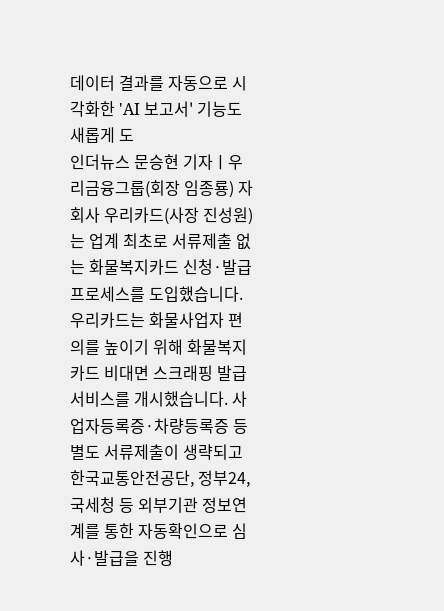데이터 결과를 자동으로 시각화한 'AI 보고서' 기능도 새롭게 도
인더뉴스 문승현 기자ㅣ우리금융그룹(회장 임종룡) 자회사 우리카드(사장 진성원)는 업계 최초로 서류제출 없는 화물복지카드 신청·발급 프로세스를 도입했습니다. 우리카드는 화물사업자 편의를 높이기 위해 화물복지카드 비대면 스크래핑 발급서비스를 개시했습니다. 사업자등록증·차량등록증 등 별도 서류제출이 생략되고 한국교통안전공단, 정부24, 국세청 등 외부기관 정보연계를 통한 자동확인으로 심사·발급을 진행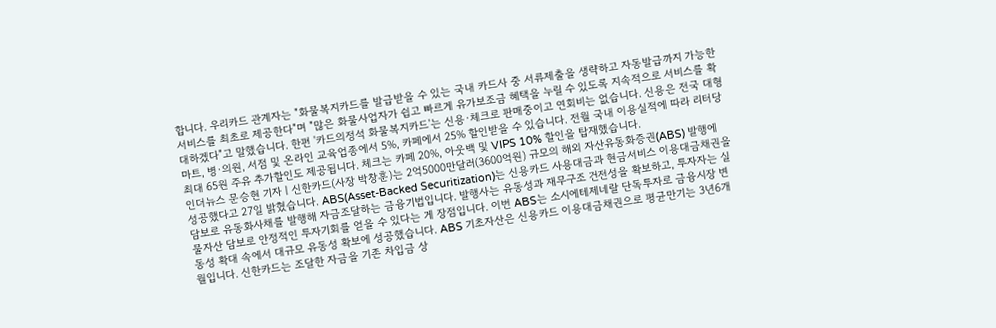합니다. 우리카드 관계자는 "화물복지카드를 발급받을 수 있는 국내 카드사 중 서류제출을 생략하고 자동발급까지 가능한 서비스를 최초로 제공한다"며 "많은 화물사업자가 쉽고 빠르게 유가보조금 혜택을 누릴 수 있도록 지속적으로 서비스를 확대하겠다"고 말했습니다. 한편 '카드의정석 화물복지카드'는 신용·체크로 판매중이고 연회비는 없습니다. 신용은 전국 대형마트, 병·의원, 서점 및 온라인 교육업종에서 5%, 카페에서 25% 할인받을 수 있습니다. 전월 국내 이용실적에 따라 리터당 최대 65원 주유 추가할인도 제공됩니다. 체크는 카페 20%, 아웃백 및 VIPS 10% 할인을 탑재했습니다.
인더뉴스 문승현 기자ㅣ신한카드(사장 박창훈)는 2억5000만달러(3600억원) 규모의 해외 자산유동화증권(ABS) 발행에 성공했다고 27일 밝혔습니다. ABS(Asset-Backed Securitization)는 신용카드 사용대금과 현금서비스 이용대금채권을 담보로 유동화사채를 발행해 자금조달하는 금융기법입니다. 발행사는 유동성과 재무구조 건전성을 확보하고, 투자자는 실물자산 담보로 안정적인 투자기회를 얻을 수 있다는 게 장점입니다. 이번 ABS는 소시에테제네랄 단독투자로 금융시장 변동성 확대 속에서 대규모 유동성 확보에 성공했습니다. ABS 기초자산은 신용카드 이용대금채권으로 평균만기는 3년6개월입니다. 신한카드는 조달한 자금을 기존 차입금 상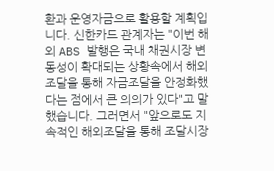환과 운영자금으로 활용할 계획입니다. 신한카드 관계자는 "이번 해외 ABS 발행은 국내 채권시장 변동성이 확대되는 상황속에서 해외조달을 통해 자금조달을 안정화했다는 점에서 큰 의의가 있다"고 말했습니다. 그러면서 "앞으로도 지속적인 해외조달을 통해 조달시장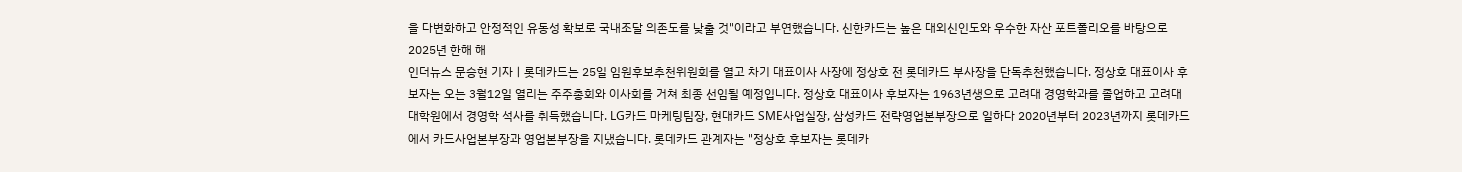을 다변화하고 안정적인 유동성 확보로 국내조달 의존도를 낮출 것"이라고 부연했습니다. 신한카드는 높은 대외신인도와 우수한 자산 포트폴리오를 바탕으로 2025년 한해 해
인더뉴스 문승현 기자ㅣ롯데카드는 25일 임원후보추천위원회를 열고 차기 대표이사 사장에 정상호 전 롯데카드 부사장을 단독추천했습니다. 정상호 대표이사 후보자는 오는 3월12일 열리는 주주총회와 이사회를 거쳐 최종 선임될 예정입니다. 정상호 대표이사 후보자는 1963년생으로 고려대 경영학과를 졸업하고 고려대 대학원에서 경영학 석사를 취득했습니다. LG카드 마케팅팀장, 현대카드 SME사업실장, 삼성카드 전략영업본부장으로 일하다 2020년부터 2023년까지 롯데카드에서 카드사업본부장과 영업본부장을 지냈습니다. 롯데카드 관계자는 "정상호 후보자는 롯데카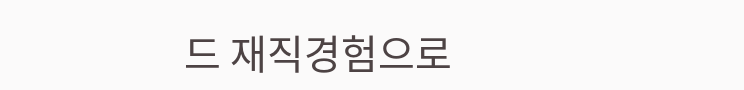드 재직경험으로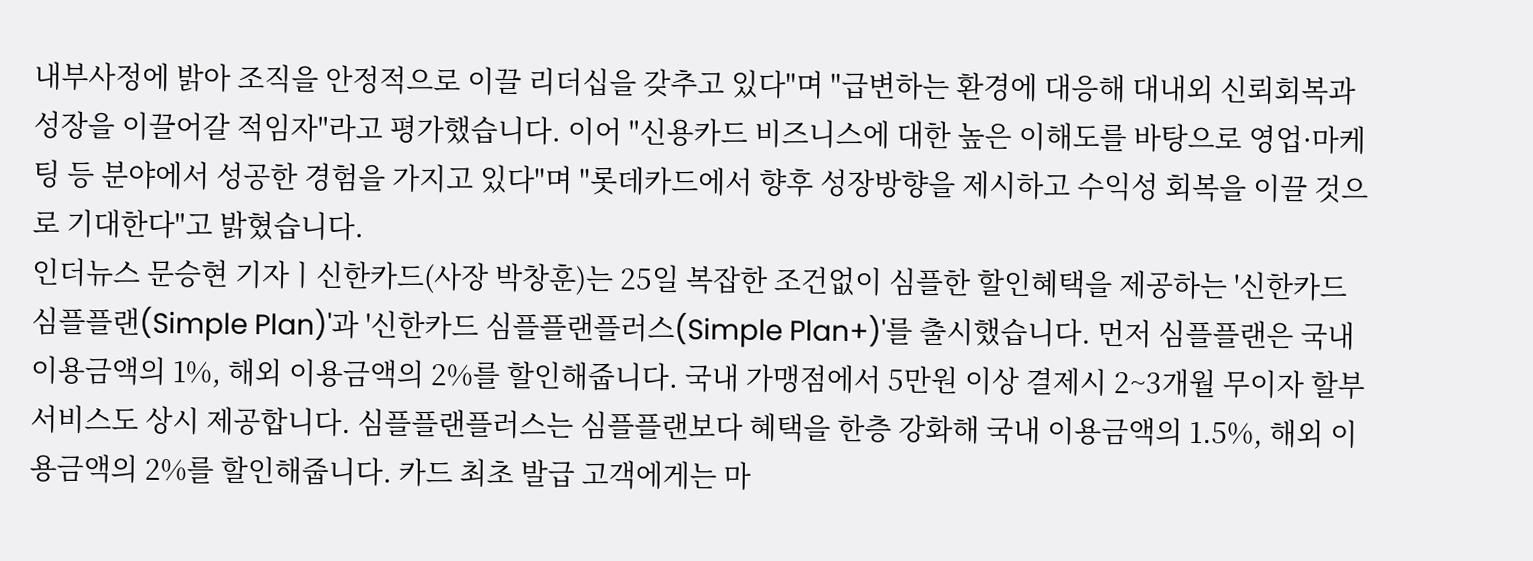내부사정에 밝아 조직을 안정적으로 이끌 리더십을 갖추고 있다"며 "급변하는 환경에 대응해 대내외 신뢰회복과 성장을 이끌어갈 적임자"라고 평가했습니다. 이어 "신용카드 비즈니스에 대한 높은 이해도를 바탕으로 영업·마케팅 등 분야에서 성공한 경험을 가지고 있다"며 "롯데카드에서 향후 성장방향을 제시하고 수익성 회복을 이끌 것으로 기대한다"고 밝혔습니다.
인더뉴스 문승현 기자ㅣ신한카드(사장 박창훈)는 25일 복잡한 조건없이 심플한 할인혜택을 제공하는 '신한카드 심플플랜(Simple Plan)'과 '신한카드 심플플랜플러스(Simple Plan+)'를 출시했습니다. 먼저 심플플랜은 국내 이용금액의 1%, 해외 이용금액의 2%를 할인해줍니다. 국내 가맹점에서 5만원 이상 결제시 2~3개월 무이자 할부서비스도 상시 제공합니다. 심플플랜플러스는 심플플랜보다 혜택을 한층 강화해 국내 이용금액의 1.5%, 해외 이용금액의 2%를 할인해줍니다. 카드 최초 발급 고객에게는 마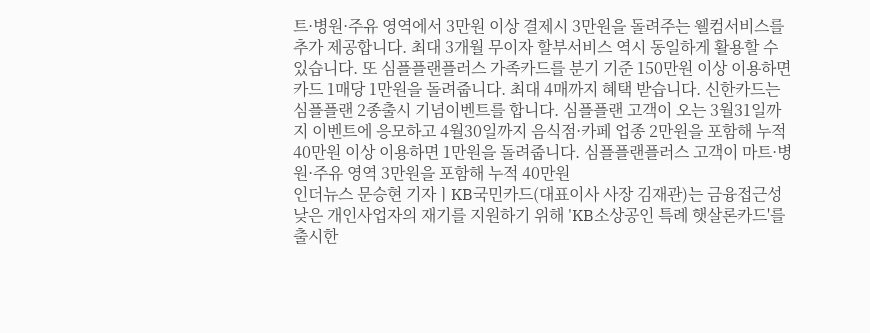트·병원·주유 영역에서 3만원 이상 결제시 3만원을 돌려주는 웰컴서비스를 추가 제공합니다. 최대 3개월 무이자 할부서비스 역시 동일하게 활용할 수 있습니다. 또 심플플랜플러스 가족카드를 분기 기준 150만원 이상 이용하면 카드 1매당 1만원을 돌려줍니다. 최대 4매까지 혜택 받습니다. 신한카드는 심플플랜 2종출시 기념이벤트를 합니다. 심플플랜 고객이 오는 3월31일까지 이벤트에 응모하고 4월30일까지 음식점·카페 업종 2만원을 포함해 누적 40만원 이상 이용하면 1만원을 돌려줍니다. 심플플랜플러스 고객이 마트·병원·주유 영역 3만원을 포함해 누적 40만원
인더뉴스 문승현 기자ㅣKB국민카드(대표이사 사장 김재관)는 금융접근성 낮은 개인사업자의 재기를 지원하기 위해 'KB소상공인 특례 햇살론카드'를 출시한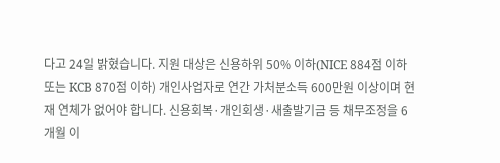다고 24일 밝혔습니다. 지원 대상은 신용하위 50% 이하(NICE 884점 이하 또는 KCB 870점 이하) 개인사업자로 연간 가처분소득 600만원 이상이며 현재 연체가 없어야 합니다. 신용회복·개인회생·새출발기금 등 채무조정을 6개월 이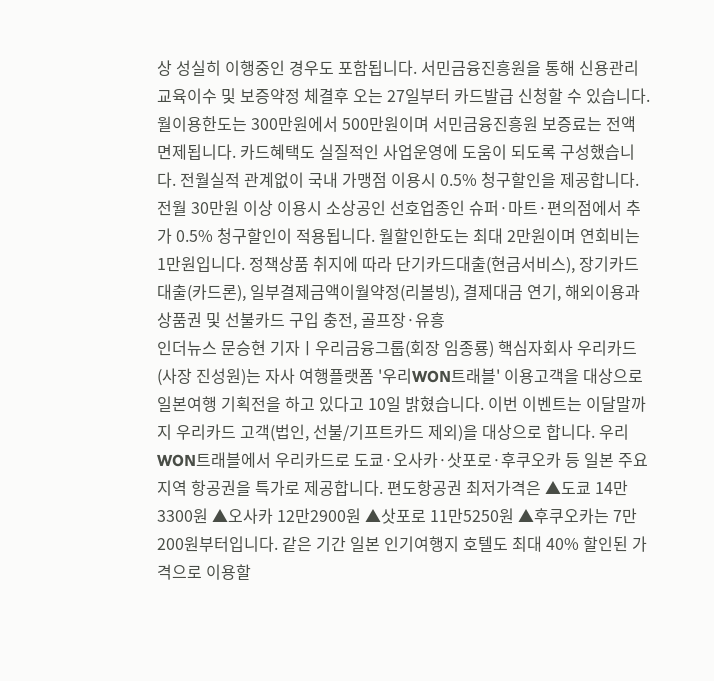상 성실히 이행중인 경우도 포함됩니다. 서민금융진흥원을 통해 신용관리 교육이수 및 보증약정 체결후 오는 27일부터 카드발급 신청할 수 있습니다. 월이용한도는 300만원에서 500만원이며 서민금융진흥원 보증료는 전액 면제됩니다. 카드혜택도 실질적인 사업운영에 도움이 되도록 구성했습니다. 전월실적 관계없이 국내 가맹점 이용시 0.5% 청구할인을 제공합니다. 전월 30만원 이상 이용시 소상공인 선호업종인 슈퍼·마트·편의점에서 추가 0.5% 청구할인이 적용됩니다. 월할인한도는 최대 2만원이며 연회비는 1만원입니다. 정책상품 취지에 따라 단기카드대출(현금서비스), 장기카드대출(카드론), 일부결제금액이월약정(리볼빙), 결제대금 연기, 해외이용과 상품권 및 선불카드 구입 충전, 골프장·유흥
인더뉴스 문승현 기자ㅣ우리금융그룹(회장 임종룡) 핵심자회사 우리카드(사장 진성원)는 자사 여행플랫폼 '우리WON트래블' 이용고객을 대상으로 일본여행 기획전을 하고 있다고 10일 밝혔습니다. 이번 이벤트는 이달말까지 우리카드 고객(법인, 선불/기프트카드 제외)을 대상으로 합니다. 우리WON트래블에서 우리카드로 도쿄·오사카·삿포로·후쿠오카 등 일본 주요지역 항공권을 특가로 제공합니다. 편도항공권 최저가격은 ▲도쿄 14만3300원 ▲오사카 12만2900원 ▲삿포로 11만5250원 ▲후쿠오카는 7만200원부터입니다. 같은 기간 일본 인기여행지 호텔도 최대 40% 할인된 가격으로 이용할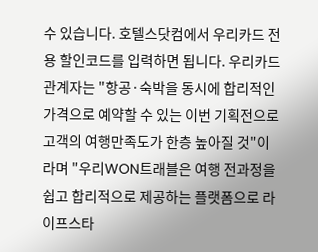수 있습니다. 호텔스닷컴에서 우리카드 전용 할인코드를 입력하면 됩니다. 우리카드 관계자는 "항공·숙박을 동시에 합리적인 가격으로 예약할 수 있는 이번 기획전으로 고객의 여행만족도가 한층 높아질 것"이라며 "우리WON트래블은 여행 전과정을 쉽고 합리적으로 제공하는 플랫폼으로 라이프스타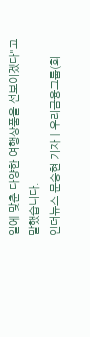일에 맞춘 다양한 여행상품을 선보이겠다"고 말했습니다.
인더뉴스 문승현 기자ㅣ우리금융그룹(회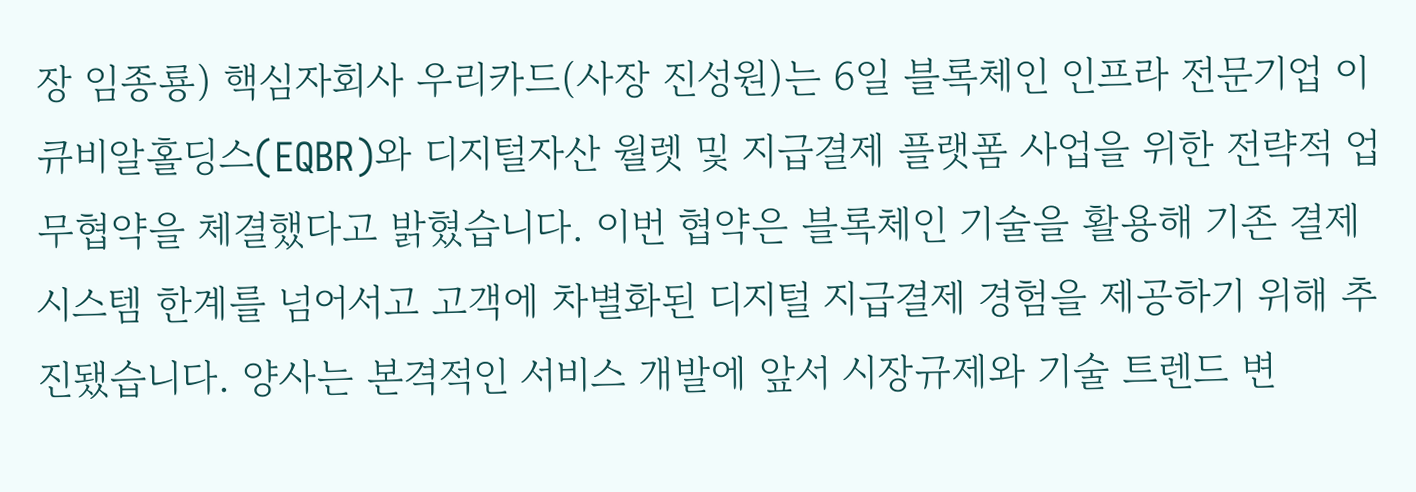장 임종룡) 핵심자회사 우리카드(사장 진성원)는 6일 블록체인 인프라 전문기업 이큐비알홀딩스(EQBR)와 디지털자산 월렛 및 지급결제 플랫폼 사업을 위한 전략적 업무협약을 체결했다고 밝혔습니다. 이번 협약은 블록체인 기술을 활용해 기존 결제시스템 한계를 넘어서고 고객에 차별화된 디지털 지급결제 경험을 제공하기 위해 추진됐습니다. 양사는 본격적인 서비스 개발에 앞서 시장규제와 기술 트렌드 변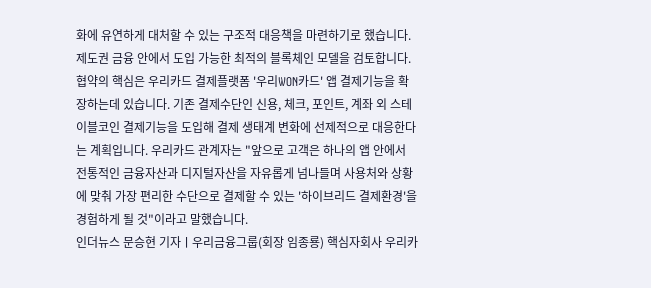화에 유연하게 대처할 수 있는 구조적 대응책을 마련하기로 했습니다. 제도권 금융 안에서 도입 가능한 최적의 블록체인 모델을 검토합니다. 협약의 핵심은 우리카드 결제플랫폼 '우리WON카드' 앱 결제기능을 확장하는데 있습니다. 기존 결제수단인 신용, 체크, 포인트, 계좌 외 스테이블코인 결제기능을 도입해 결제 생태계 변화에 선제적으로 대응한다는 계획입니다. 우리카드 관계자는 "앞으로 고객은 하나의 앱 안에서 전통적인 금융자산과 디지털자산을 자유롭게 넘나들며 사용처와 상황에 맞춰 가장 편리한 수단으로 결제할 수 있는 '하이브리드 결제환경'을 경험하게 될 것"이라고 말했습니다.
인더뉴스 문승현 기자ㅣ우리금융그룹(회장 임종룡) 핵심자회사 우리카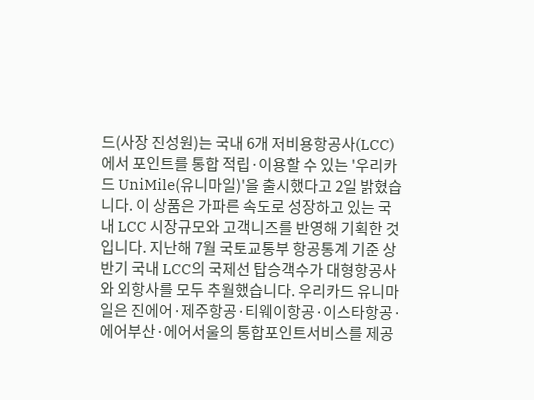드(사장 진성원)는 국내 6개 저비용항공사(LCC)에서 포인트를 통합 적립·이용할 수 있는 '우리카드 UniMile(유니마일)'을 출시했다고 2일 밝혔습니다. 이 상품은 가파른 속도로 성장하고 있는 국내 LCC 시장규모와 고객니즈를 반영해 기획한 것입니다. 지난해 7월 국토교통부 항공통계 기준 상반기 국내 LCC의 국제선 탑승객수가 대형항공사와 외항사를 모두 추월했습니다. 우리카드 유니마일은 진에어·제주항공·티웨이항공·이스타항공·에어부산·에어서울의 통합포인트서비스를 제공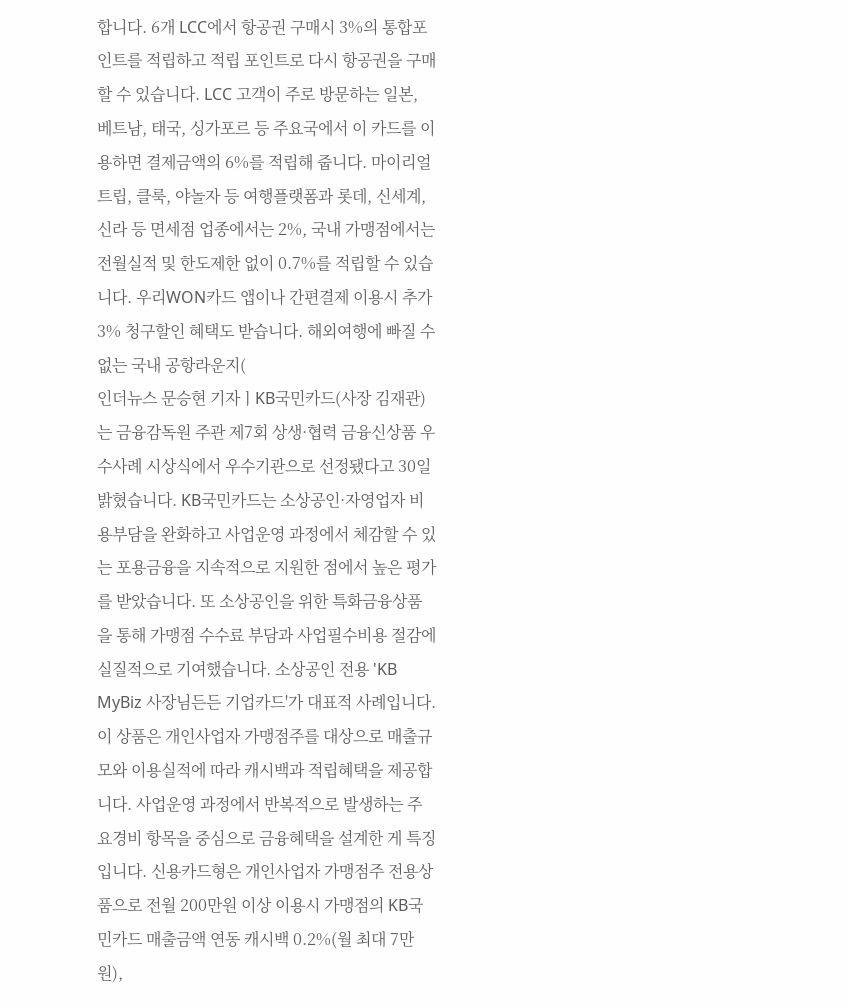합니다. 6개 LCC에서 항공권 구매시 3%의 통합포인트를 적립하고 적립 포인트로 다시 항공권을 구매할 수 있습니다. LCC 고객이 주로 방문하는 일본, 베트남, 태국, 싱가포르 등 주요국에서 이 카드를 이용하면 결제금액의 6%를 적립해 줍니다. 마이리얼트립, 클룩, 야놀자 등 여행플랫폼과 롯데, 신세계, 신라 등 면세점 업종에서는 2%, 국내 가맹점에서는 전월실적 및 한도제한 없이 0.7%를 적립할 수 있습니다. 우리WON카드 앱이나 간편결제 이용시 추가 3% 청구할인 혜택도 받습니다. 해외여행에 빠질 수 없는 국내 공항라운지(
인더뉴스 문승현 기자ㅣKB국민카드(사장 김재관)는 금융감독원 주관 제7회 상생·협력 금융신상품 우수사례 시상식에서 우수기관으로 선정됐다고 30일 밝혔습니다. KB국민카드는 소상공인·자영업자 비용부담을 완화하고 사업운영 과정에서 체감할 수 있는 포용금융을 지속적으로 지원한 점에서 높은 평가를 받았습니다. 또 소상공인을 위한 특화금융상품을 통해 가맹점 수수료 부담과 사업필수비용 절감에 실질적으로 기여했습니다. 소상공인 전용 'KB MyBiz 사장님든든 기업카드'가 대표적 사례입니다. 이 상품은 개인사업자 가맹점주를 대상으로 매출규모와 이용실적에 따라 캐시백과 적립혜택을 제공합니다. 사업운영 과정에서 반복적으로 발생하는 주요경비 항목을 중심으로 금융혜택을 설계한 게 특징입니다. 신용카드형은 개인사업자 가맹점주 전용상품으로 전월 200만원 이상 이용시 가맹점의 KB국민카드 매출금액 연동 캐시백 0.2%(월 최대 7만원),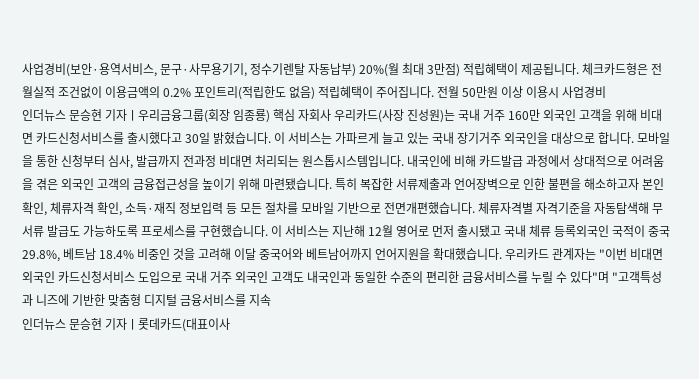사업경비(보안·용역서비스, 문구·사무용기기, 정수기렌탈 자동납부) 20%(월 최대 3만점) 적립혜택이 제공됩니다. 체크카드형은 전월실적 조건없이 이용금액의 0.2% 포인트리(적립한도 없음) 적립혜택이 주어집니다. 전월 50만원 이상 이용시 사업경비
인더뉴스 문승현 기자ㅣ우리금융그룹(회장 임종룡) 핵심 자회사 우리카드(사장 진성원)는 국내 거주 160만 외국인 고객을 위해 비대면 카드신청서비스를 출시했다고 30일 밝혔습니다. 이 서비스는 가파르게 늘고 있는 국내 장기거주 외국인을 대상으로 합니다. 모바일을 통한 신청부터 심사, 발급까지 전과정 비대면 처리되는 원스톱시스템입니다. 내국인에 비해 카드발급 과정에서 상대적으로 어려움을 겪은 외국인 고객의 금융접근성을 높이기 위해 마련됐습니다. 특히 복잡한 서류제출과 언어장벽으로 인한 불편을 해소하고자 본인확인, 체류자격 확인, 소득·재직 정보입력 등 모든 절차를 모바일 기반으로 전면개편했습니다. 체류자격별 자격기준을 자동탐색해 무서류 발급도 가능하도록 프로세스를 구현했습니다. 이 서비스는 지난해 12월 영어로 먼저 출시됐고 국내 체류 등록외국인 국적이 중국 29.8%, 베트남 18.4% 비중인 것을 고려해 이달 중국어와 베트남어까지 언어지원을 확대했습니다. 우리카드 관계자는 "이번 비대면 외국인 카드신청서비스 도입으로 국내 거주 외국인 고객도 내국인과 동일한 수준의 편리한 금융서비스를 누릴 수 있다"며 "고객특성과 니즈에 기반한 맞춤형 디지털 금융서비스를 지속
인더뉴스 문승현 기자ㅣ롯데카드(대표이사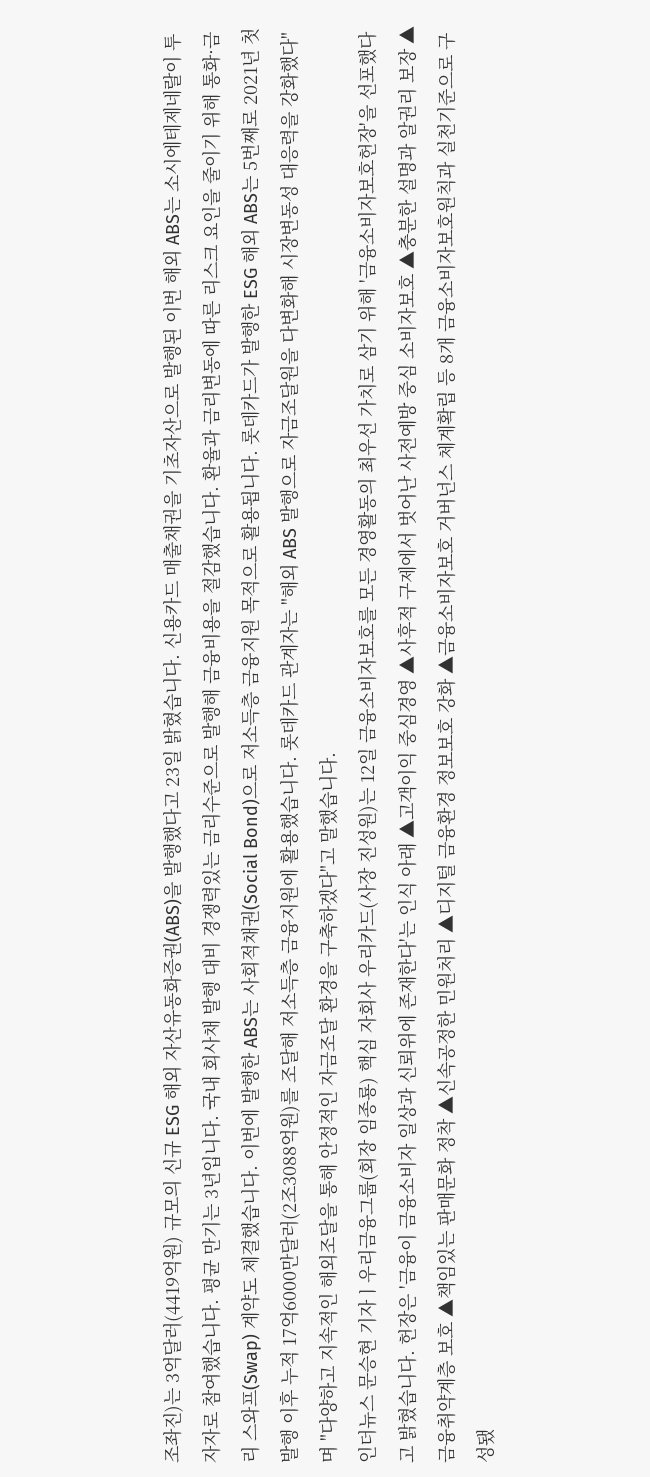조좌진)는 3억달러(4419억원) 규모의 신규 ESG 해외 자산유동화증권(ABS)을 발행했다고 23일 밝혔습니다. 신용카드 매출채권을 기초자산으로 발행된 이번 해외 ABS는 소시에테제네랄이 투자자로 참여했습니다. 평균 만기는 3년입니다. 국내 회사채 발행 대비 경쟁력있는 금리수준으로 발행해 금융비용을 절감했습니다. 환율과 금리변동에 따른 리스크 요인을 줄이기 위해 통화·금리 스와프(Swap) 계약도 체결했습니다. 이번에 발행한 ABS는 사회적채권(Social Bond)으로 저소득층 금융지원 목적으로 활용됩니다. 롯데카드가 발행한 ESG 해외 ABS는 5번째로 2021년 첫 발행 이후 누적 17억6000만달러(2조3088억원)를 조달해 저소득층 금융지원에 활용했습니다. 롯데카드 관계자는 "해외 ABS 발행으로 자금조달원을 다변화해 시장변동성 대응력을 강화했다"며 "다양하고 지속적인 해외조달을 통해 안정적인 자금조달 환경을 구축하겠다"고 말했습니다.
인더뉴스 문승현 기자ㅣ우리금융그룹(회장 임종룡) 핵심 자회사 우리카드(사장 진성원)는 12일 금융소비자보호를 모든 경영활동의 최우선 가치로 삼기 위해 '금융소비자보호헌장'을 선포했다고 밝혔습니다. 헌장은 '금융이 금융소비자 일상과 신뢰위에 존재한다'는 인식 아래 ▲고객이익 중심경영 ▲사후적 구제에서 벗어난 사전예방 중심 소비자보호 ▲충분한 설명과 알권리 보장 ▲금융취약계층 보호 ▲책임있는 판매문화 정착 ▲신속공정한 민원처리 ▲디지털 금융환경 정보보호 강화 ▲금융소비자보호 거버넌스 체계확립 등 8개 금융소비자보호원칙과 실천기준으로 구성됐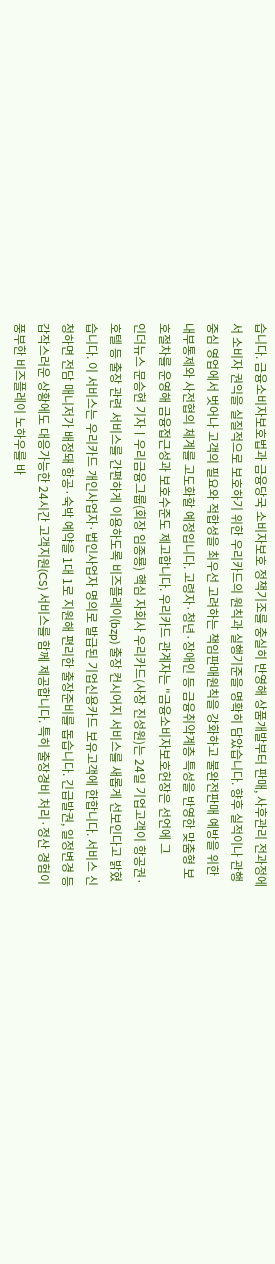습니다. 금융소비자보호법과 금융당국 소비자보호 정책기조를 충실히 반영해 상품개발부터 판매, 사후관리 전과정에서 소비자 권익을 실질적으로 보호하기 위한 우리카드의 원칙과 실행기준을 명확히 담았습니다. 향후 실적이나 관행 중심 영업에서 벗어나 고객의 필요와 적합성을 최우선 고려하는 책임판매원칙을 강화하고 불완전판매 예방을 위한 내부통제와 사전협의 체계를 고도화할 예정입니다. 고령자·청년·장애인 등 금융취약계층 특성을 반영한 맞춤형 보호절차를 운영해 금융접근성과 보호수준도 제고합니다. 우리카드 관계자는 "금융소비자보호헌장은 선언에 그
인더뉴스 문승현 기자ㅣ우리금융그룹(회장 임종룡) 핵심 자회사 우리카드(사장 진성원)는 24일 기업고객이 항공권·호텔 등 출장 관련 서비스를 간편하게 이용하도록 비즈플레이(bzp) 출장 컨시어지 서비스를 새롭게 선보인다고 밝혔습니다. 이 서비스는 우리카드 개인사업자·법인사업자 명의로 발급된 기업신용카드 보유고객에 한합니다. 서비스 신청하면 전담 매니저가 배정돼 항공·숙박 예약을 1대 1로 지원해 편리한 출장준비를 돕습니다. 긴급발권, 일정변경 등 갑작스러운 상황에도 대응가능한 24시간 고객지원(CS) 서비스를 함께 제공합니다. 특히 출장경비 처리·정산 경험이 풍부한 비즈플레이 노하우를 바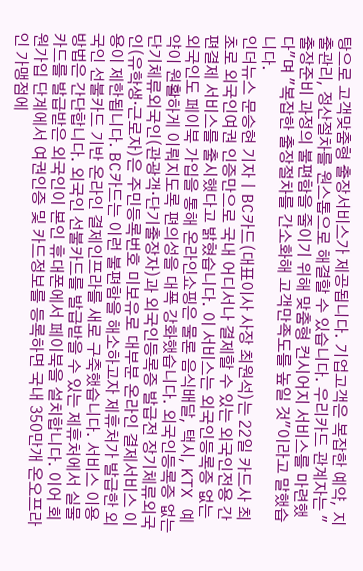탕으로 고객맞춤형 출장서비스가 제공됩니다. 기업고객은 복잡한 예약, 지출관리, 정산절차를 원스톱으로 해결할 수 있습니다. 우리카드 관계자는 "출장준비 과정의 불편함을 줄이기 위해 맞춤형 컨시어지 서비스를 마련했다"며 "복잡한 출장절차를 간소화해 고객만족도를 높일 것"이라고 말했습니다.
인더뉴스 문승현 기자ㅣBC카드(대표이사 사장 최원석)는 22일 카드사 최초로 외국인여권 인증만으로 국내 어디서나 결제할 수 있는 외국인전용 간편결제 서비스를 출시했다고 밝혔습니다. 이 서비스는 외국인등록증 없는 외국인도 페이북 가입을 통해 온라인쇼핑은 물론 음식배달, 택시, KTX 예약이 원활하게 이뤄지도록 편의성을 대폭 강화했습니다. 외국인등록증 없는 단기체류외국인(관광객·단기출장자)과 외국인등록증 발급전 장기체류외국인(유학생·근로자)은 주민등록번호 미보유로 대부분 온라인 결제서비스 이용이 제한됩니다. BC카드는 이런 불편함을 해소하고자 제휴처가 발급한 외국인 선불카드 기반 온라인 결제인프라를 새로 구축했습니다. 서비스 이용방법은 간단합니다. 외국인 선불카드를 발급받을 수 있는 제휴처에서 실물카드를 발급받은 외국인이 본인 휴대폰에서 페이북을 설치합니다. 이어 회원가입 단계에서 여권인증 및 카드정보를 등록하면 국내 350만개 온오프라인 가맹점에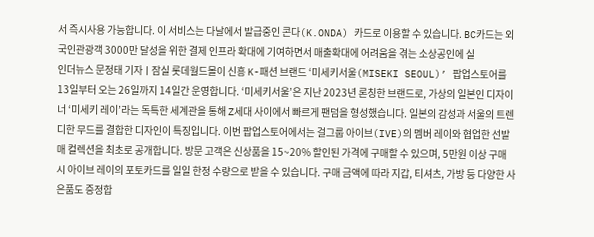서 즉시사용 가능합니다. 이 서비스는 다날에서 발급중인 콘다(K.ONDA) 카드로 이용할 수 있습니다. BC카드는 외국인관광객 3000만 달성을 위한 결제 인프라 확대에 기여하면서 매출확대에 어려움을 겪는 소상공인에 실
인더뉴스 문정태 기자ㅣ잠실 롯데월드몰이 신흥 K-패션 브랜드 ‘미세키서울(MISEKI SEOUL)’ 팝업스토어를 13일부터 오는 26일까지 14일간 운영합니다. ‘미세키서울’은 지난 2023년 론칭한 브랜드로, 가상의 일본인 디자이너 ‘미세키 레이’라는 독특한 세계관을 통해 Z세대 사이에서 빠르게 팬덤을 형성했습니다. 일본의 감성과 서울의 트렌디한 무드를 결합한 디자인이 특징입니다. 이번 팝업스토어에서는 걸그룹 아이브(IVE)의 멤버 레이와 협업한 선발매 컬렉션을 최초로 공개합니다. 방문 고객은 신상품을 15~20% 할인된 가격에 구매할 수 있으며, 5만원 이상 구매 시 아이브 레이의 포토카드를 일일 한정 수량으로 받을 수 있습니다. 구매 금액에 따라 지갑, 티셔츠, 가방 등 다양한 사은품도 증정합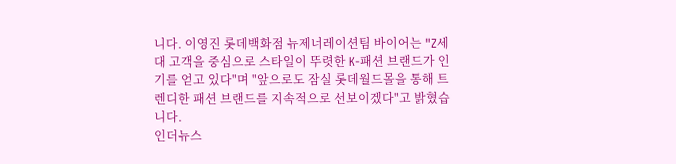니다. 이영진 롯데백화점 뉴제너레이션팀 바이어는 "Z세대 고객을 중심으로 스타일이 뚜렷한 K-패션 브랜드가 인기를 얻고 있다"며 "앞으로도 잠실 롯데월드몰을 통해 트렌디한 패션 브랜드를 지속적으로 선보이겠다"고 밝혔습니다.
인더뉴스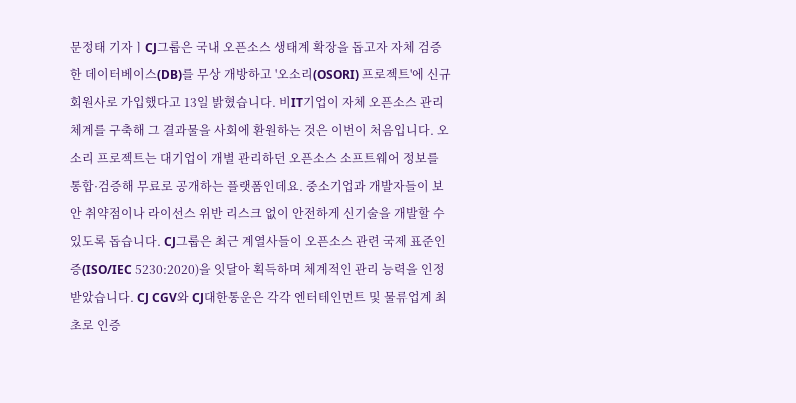문정태 기자ㅣCJ그룹은 국내 오픈소스 생태계 확장을 돕고자 자체 검증한 데이터베이스(DB)를 무상 개방하고 '오소리(OSORI) 프로젝트'에 신규 회원사로 가입했다고 13일 밝혔습니다. 비IT기업이 자체 오픈소스 관리 체계를 구축해 그 결과물을 사회에 환원하는 것은 이번이 처음입니다. 오소리 프로젝트는 대기업이 개별 관리하던 오픈소스 소프트웨어 정보를 통합·검증해 무료로 공개하는 플랫폼인데요. 중소기업과 개발자들이 보안 취약점이나 라이선스 위반 리스크 없이 안전하게 신기술을 개발할 수 있도록 돕습니다. CJ그룹은 최근 계열사들이 오픈소스 관련 국제 표준인증(ISO/IEC 5230:2020)을 잇달아 획득하며 체계적인 관리 능력을 인정받았습니다. CJ CGV와 CJ대한통운은 각각 엔터테인먼트 및 물류업계 최초로 인증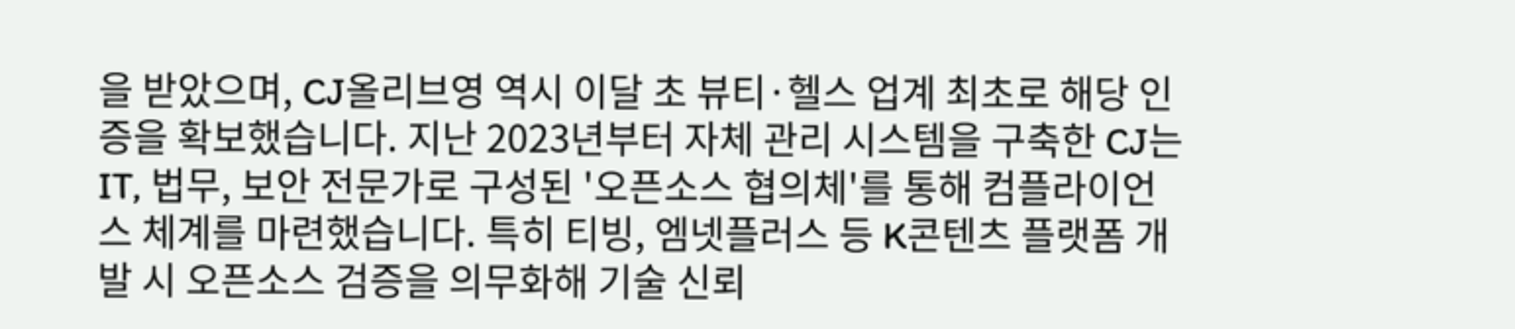을 받았으며, CJ올리브영 역시 이달 초 뷰티·헬스 업계 최초로 해당 인증을 확보했습니다. 지난 2023년부터 자체 관리 시스템을 구축한 CJ는 IT, 법무, 보안 전문가로 구성된 '오픈소스 협의체'를 통해 컴플라이언스 체계를 마련했습니다. 특히 티빙, 엠넷플러스 등 K콘텐츠 플랫폼 개발 시 오픈소스 검증을 의무화해 기술 신뢰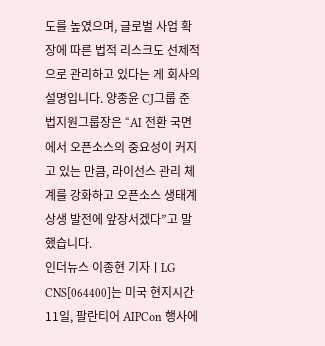도를 높였으며, 글로벌 사업 확장에 따른 법적 리스크도 선제적으로 관리하고 있다는 게 회사의 설명입니다. 양종윤 CJ그룹 준법지원그룹장은 “AI 전환 국면에서 오픈소스의 중요성이 커지고 있는 만큼, 라이선스 관리 체계를 강화하고 오픈소스 생태계 상생 발전에 앞장서겠다”고 말했습니다.
인더뉴스 이종현 기자ㅣLG CNS[064400]는 미국 현지시간 11일, 팔란티어 AIPCon 행사에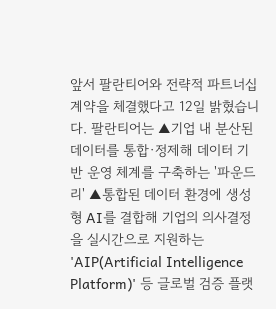앞서 팔란티어와 전략적 파트너십 계약을 체결했다고 12일 밝혔습니다. 팔란티어는 ▲기업 내 분산된 데이터를 통합·정제해 데이터 기반 운영 체계를 구축하는 '파운드리' ▲통합된 데이터 환경에 생성형 AI를 결합해 기업의 의사결정을 실시간으로 지원하는 'AIP(Artificial Intelligence Platform)' 등 글로벌 검증 플랫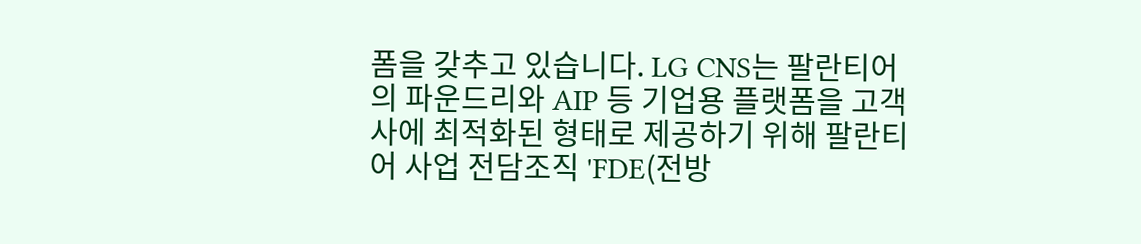폼을 갖추고 있습니다. LG CNS는 팔란티어의 파운드리와 AIP 등 기업용 플랫폼을 고객사에 최적화된 형태로 제공하기 위해 팔란티어 사업 전담조직 'FDE(전방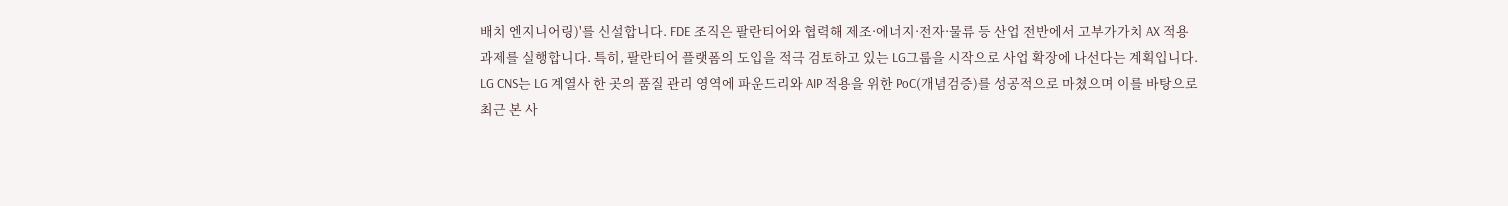배치 엔지니어링)'를 신설합니다. FDE 조직은 팔란티어와 협력해 제조·에너지·전자·물류 등 산업 전반에서 고부가가치 AX 적용 과제를 실행합니다. 특히, 팔란티어 플랫폼의 도입을 적극 검토하고 있는 LG그룹을 시작으로 사업 확장에 나선다는 계획입니다. LG CNS는 LG 계열사 한 곳의 품질 관리 영역에 파운드리와 AIP 적용을 위한 PoC(개념검증)를 성공적으로 마쳤으며 이를 바탕으로 최근 본 사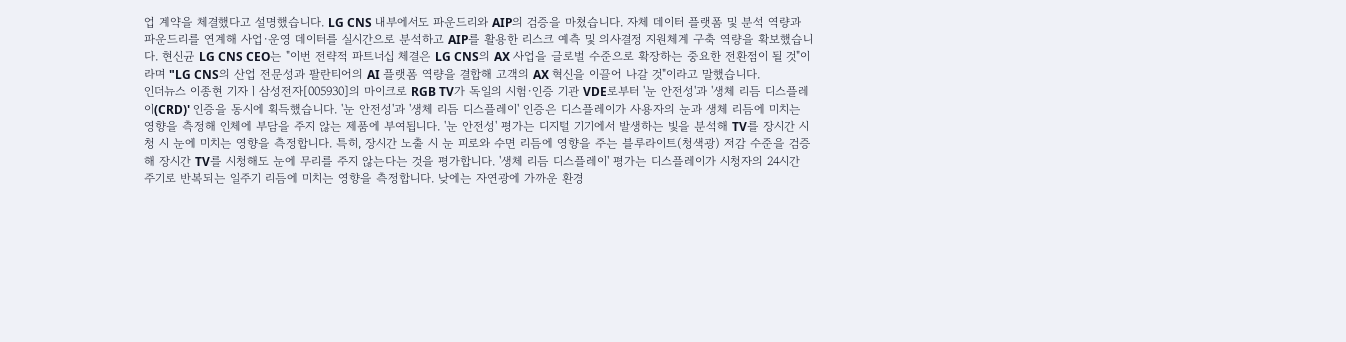업 계약을 체결했다고 설명했습니다. LG CNS 내부에서도 파운드리와 AIP의 검증을 마쳤습니다. 자체 데이터 플랫폼 및 분석 역량과 파운드리를 연계해 사업·운영 데이터를 실시간으로 분석하고 AIP를 활용한 리스크 예측 및 의사결정 지원체계 구축 역량을 확보했습니다. 현신균 LG CNS CEO는 "이번 전략적 파트너십 체결은 LG CNS의 AX 사업을 글로벌 수준으로 확장하는 중요한 전환점이 될 것"이라며 "LG CNS의 산업 전문성과 팔란티어의 AI 플랫폼 역량을 결합해 고객의 AX 혁신을 이끌어 나갈 것"이라고 말했습니다.
인더뉴스 이종현 기자ㅣ삼성전자[005930]의 마이크로 RGB TV가 독일의 시험·인증 기관 VDE로부터 '눈 안전성'과 '생체 리듬 디스플레이(CRD)' 인증을 동시에 획득했습니다. '눈 안전성'과 '생체 리듬 디스플레이' 인증은 디스플레이가 사용자의 눈과 생체 리듬에 미치는 영향을 측정해 인체에 부담을 주지 않는 제품에 부여됩니다. '눈 안전성' 평가는 디지털 기기에서 발생하는 빛을 분석해 TV를 장시간 시청 시 눈에 미치는 영향을 측정합니다. 특히, 장시간 노출 시 눈 피로와 수면 리듬에 영향을 주는 블루라이트(청색광) 저감 수준을 검증해 장시간 TV를 시청해도 눈에 무리를 주지 않는다는 것을 평가합니다. '생체 리듬 디스플레이' 평가는 디스플레이가 시청자의 24시간 주기로 반복되는 일주기 리듬에 미치는 영향을 측정합니다. 낮에는 자연광에 가까운 환경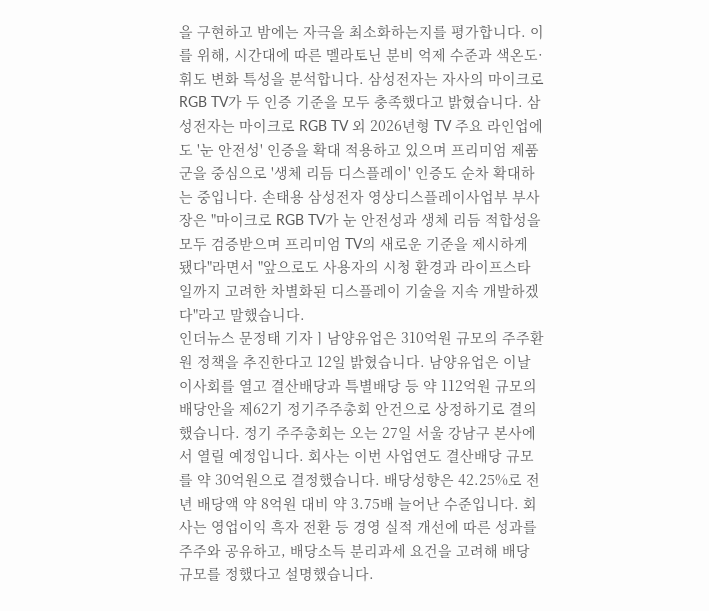을 구현하고 밤에는 자극을 최소화하는지를 평가합니다. 이를 위해, 시간대에 따른 멜라토닌 분비 억제 수준과 색온도·휘도 변화 특성을 분석합니다. 삼성전자는 자사의 마이크로 RGB TV가 두 인증 기준을 모두 충족했다고 밝혔습니다. 삼성전자는 마이크로 RGB TV 외 2026년형 TV 주요 라인업에도 '눈 안전성' 인증을 확대 적용하고 있으며 프리미엄 제품군을 중심으로 '생체 리듬 디스플레이' 인증도 순차 확대하는 중입니다. 손태용 삼성전자 영상디스플레이사업부 부사장은 "마이크로 RGB TV가 눈 안전성과 생체 리듬 적합성을 모두 검증받으며 프리미엄 TV의 새로운 기준을 제시하게 됐다"라면서 "앞으로도 사용자의 시청 환경과 라이프스타일까지 고려한 차별화된 디스플레이 기술을 지속 개발하겠다"라고 말했습니다.
인더뉴스 문정태 기자ㅣ남양유업은 310억원 규모의 주주환원 정책을 추진한다고 12일 밝혔습니다. 남양유업은 이날 이사회를 열고 결산배당과 특별배당 등 약 112억원 규모의 배당안을 제62기 정기주주총회 안건으로 상정하기로 결의했습니다. 정기 주주총회는 오는 27일 서울 강남구 본사에서 열릴 예정입니다. 회사는 이번 사업연도 결산배당 규모를 약 30억원으로 결정했습니다. 배당성향은 42.25%로 전년 배당액 약 8억원 대비 약 3.75배 늘어난 수준입니다. 회사는 영업이익 흑자 전환 등 경영 실적 개선에 따른 성과를 주주와 공유하고, 배당소득 분리과세 요건을 고려해 배당 규모를 정했다고 설명했습니다.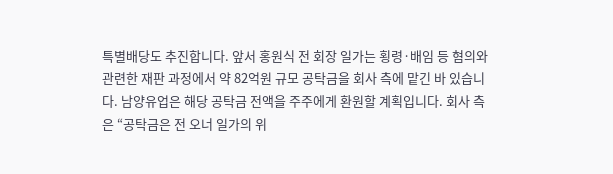특별배당도 추진합니다. 앞서 홍원식 전 회장 일가는 횡령·배임 등 혐의와 관련한 재판 과정에서 약 82억원 규모 공탁금을 회사 측에 맡긴 바 있습니다. 남양유업은 해당 공탁금 전액을 주주에게 환원할 계획입니다. 회사 측은 “공탁금은 전 오너 일가의 위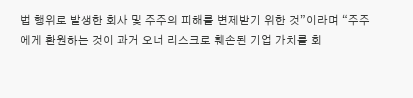법 행위로 발생한 회사 및 주주의 피해를 변제받기 위한 것”이라며 “주주에게 환원하는 것이 과거 오너 리스크로 훼손된 기업 가치를 회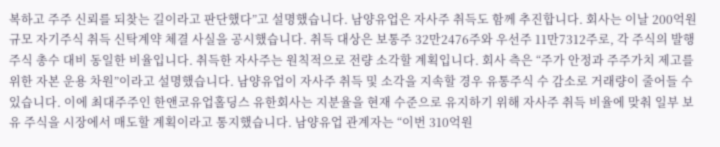복하고 주주 신뢰를 되찾는 길이라고 판단했다”고 설명했습니다. 남양유업은 자사주 취득도 함께 추진합니다. 회사는 이날 200억원 규모 자기주식 취득 신탁계약 체결 사실을 공시했습니다. 취득 대상은 보통주 32만2476주와 우선주 11만7312주로, 각 주식의 발행주식 총수 대비 동일한 비율입니다. 취득한 자사주는 원칙적으로 전량 소각할 계획입니다. 회사 측은 “주가 안정과 주주가치 제고를 위한 자본 운용 차원”이라고 설명했습니다. 남양유업이 자사주 취득 및 소각을 지속할 경우 유통주식 수 감소로 거래량이 줄어들 수 있습니다. 이에 최대주주인 한앤코유업홀딩스 유한회사는 지분율을 현재 수준으로 유지하기 위해 자사주 취득 비율에 맞춰 일부 보유 주식을 시장에서 매도할 계획이라고 통지했습니다. 남양유업 관계자는 “이번 310억원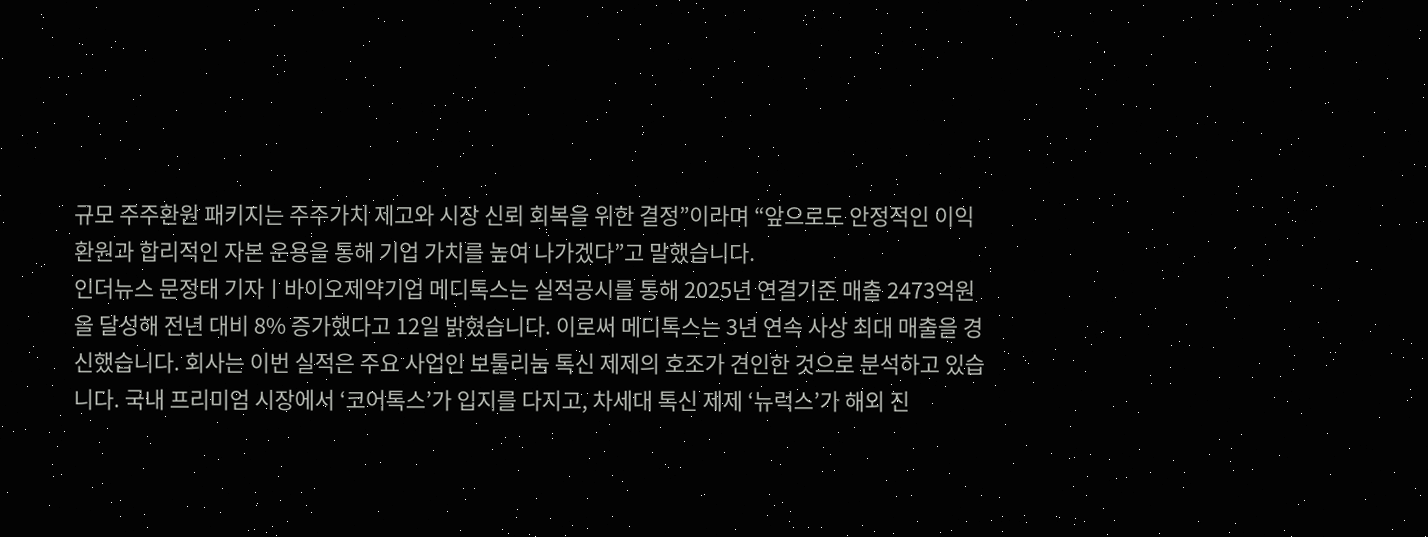규모 주주환원 패키지는 주주가치 제고와 시장 신뢰 회복을 위한 결정”이라며 “앞으로도 안정적인 이익 환원과 합리적인 자본 운용을 통해 기업 가치를 높여 나가겠다”고 말했습니다.
인더뉴스 문정태 기자ㅣ바이오제약기업 메디톡스는 실적공시를 통해 2025년 연결기준 매출 2473억원을 달성해 전년 대비 8% 증가했다고 12일 밝혔습니다. 이로써 메디톡스는 3년 연속 사상 최대 매출을 경신했습니다. 회사는 이번 실적은 주요 사업인 보툴리눔 톡신 제제의 호조가 견인한 것으로 분석하고 있습니다. 국내 프리미엄 시장에서 ‘코어톡스’가 입지를 다지고, 차세대 톡신 제제 ‘뉴럭스’가 해외 진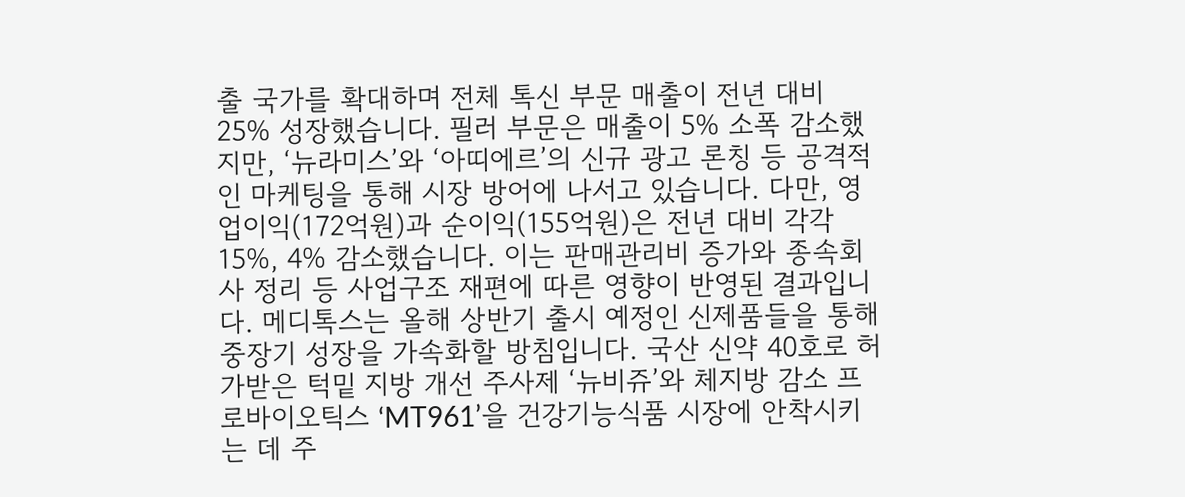출 국가를 확대하며 전체 톡신 부문 매출이 전년 대비 25% 성장했습니다. 필러 부문은 매출이 5% 소폭 감소했지만, ‘뉴라미스’와 ‘아띠에르’의 신규 광고 론칭 등 공격적인 마케팅을 통해 시장 방어에 나서고 있습니다. 다만, 영업이익(172억원)과 순이익(155억원)은 전년 대비 각각 15%, 4% 감소했습니다. 이는 판매관리비 증가와 종속회사 정리 등 사업구조 재편에 따른 영향이 반영된 결과입니다. 메디톡스는 올해 상반기 출시 예정인 신제품들을 통해 중장기 성장을 가속화할 방침입니다. 국산 신약 40호로 허가받은 턱밑 지방 개선 주사제 ‘뉴비쥬’와 체지방 감소 프로바이오틱스 ‘MT961’을 건강기능식품 시장에 안착시키는 데 주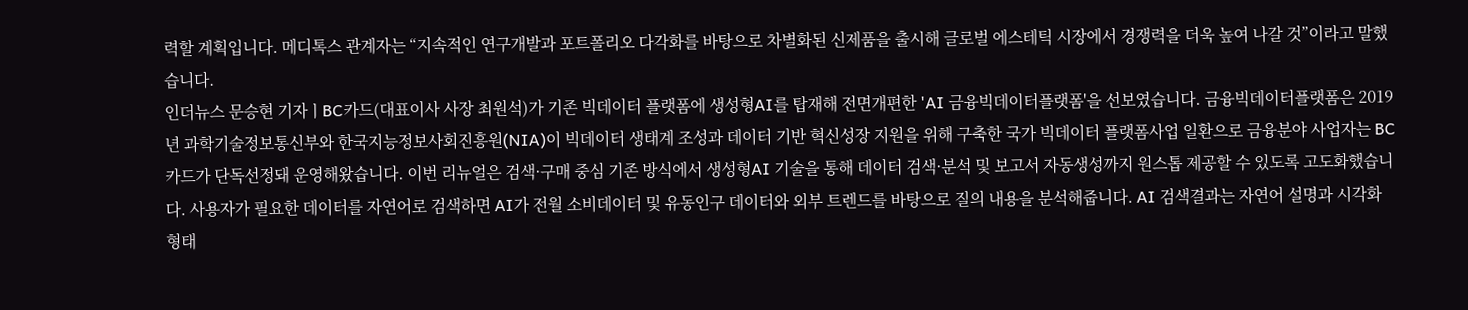력할 계획입니다. 메디톡스 관계자는 “지속적인 연구개발과 포트폴리오 다각화를 바탕으로 차별화된 신제품을 출시해 글로벌 에스테틱 시장에서 경쟁력을 더욱 높여 나갈 것”이라고 말했습니다.
인더뉴스 문승현 기자ㅣBC카드(대표이사 사장 최원석)가 기존 빅데이터 플랫폼에 생성형AI를 탑재해 전면개편한 'AI 금융빅데이터플랫폼'을 선보였습니다. 금융빅데이터플랫폼은 2019년 과학기술정보통신부와 한국지능정보사회진흥원(NIA)이 빅데이터 생태계 조성과 데이터 기반 혁신성장 지원을 위해 구축한 국가 빅데이터 플랫폼사업 일환으로 금융분야 사업자는 BC카드가 단독선정돼 운영해왔습니다. 이번 리뉴얼은 검색·구매 중심 기존 방식에서 생성형AI 기술을 통해 데이터 검색·분석 및 보고서 자동생성까지 원스톱 제공할 수 있도록 고도화했습니다. 사용자가 필요한 데이터를 자연어로 검색하면 AI가 전월 소비데이터 및 유동인구 데이터와 외부 트렌드를 바탕으로 질의 내용을 분석해줍니다. AI 검색결과는 자연어 설명과 시각화 형태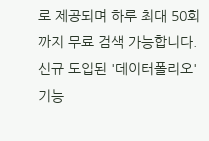로 제공되며 하루 최대 50회까지 무료 검색 가능합니다. 신규 도입된 '데이터폴리오' 기능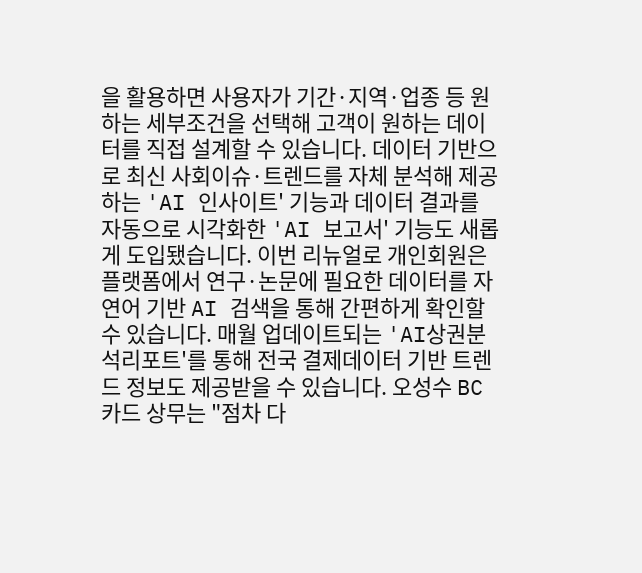을 활용하면 사용자가 기간·지역·업종 등 원하는 세부조건을 선택해 고객이 원하는 데이터를 직접 설계할 수 있습니다. 데이터 기반으로 최신 사회이슈·트렌드를 자체 분석해 제공하는 'AI 인사이트' 기능과 데이터 결과를 자동으로 시각화한 'AI 보고서' 기능도 새롭게 도입됐습니다. 이번 리뉴얼로 개인회원은 플랫폼에서 연구·논문에 필요한 데이터를 자연어 기반 AI 검색을 통해 간편하게 확인할 수 있습니다. 매월 업데이트되는 'AI상권분석리포트'를 통해 전국 결제데이터 기반 트렌드 정보도 제공받을 수 있습니다. 오성수 BC카드 상무는 "점차 다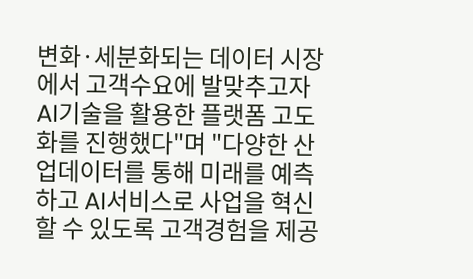변화·세분화되는 데이터 시장에서 고객수요에 발맞추고자 AI기술을 활용한 플랫폼 고도화를 진행했다"며 "다양한 산업데이터를 통해 미래를 예측하고 AI서비스로 사업을 혁신할 수 있도록 고객경험을 제공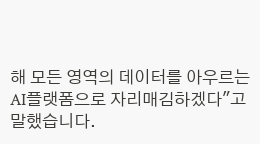해 모든 영역의 데이터를 아우르는 AI플랫폼으로 자리매김하겠다"고 말했습니다.